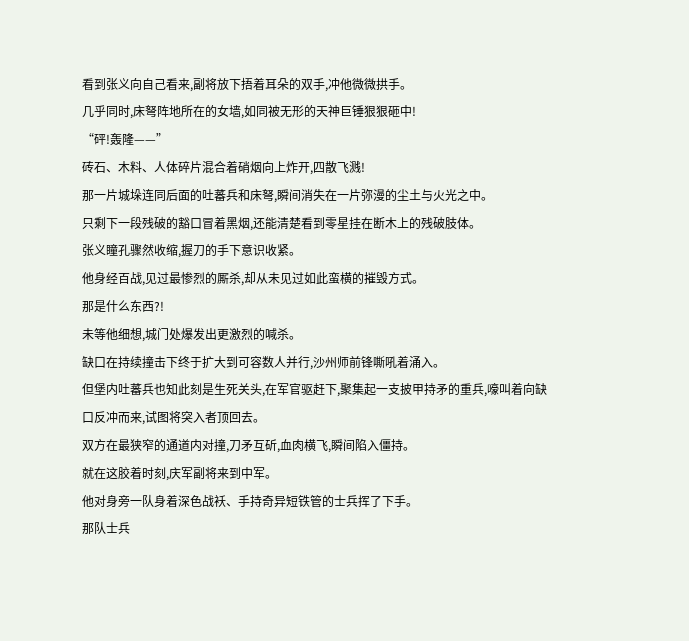看到张义向自己看来,副将放下捂着耳朵的双手,冲他微微拱手。
几乎同时,床弩阵地所在的女墙,如同被无形的天神巨锤狠狠砸中!
“砰!轰隆——”
砖石、木料、人体碎片混合着硝烟向上炸开,四散飞溅!
那一片城垛连同后面的吐蕃兵和床弩,瞬间消失在一片弥漫的尘土与火光之中。
只剩下一段残破的豁口冒着黑烟,还能清楚看到零星挂在断木上的残破肢体。
张义瞳孔骤然收缩,握刀的手下意识收紧。
他身经百战,见过最惨烈的厮杀,却从未见过如此蛮横的摧毁方式。
那是什么东西?!
未等他细想,城门处爆发出更激烈的喊杀。
缺口在持续撞击下终于扩大到可容数人并行,沙州师前锋嘶吼着涌入。
但堡内吐蕃兵也知此刻是生死关头,在军官驱赶下,聚集起一支披甲持矛的重兵,嚎叫着向缺口反冲而来,试图将突入者顶回去。
双方在最狭窄的通道内对撞,刀矛互斫,血肉横飞,瞬间陷入僵持。
就在这胶着时刻,庆军副将来到中军。
他对身旁一队身着深色战袄、手持奇异短铁管的士兵挥了下手。
那队士兵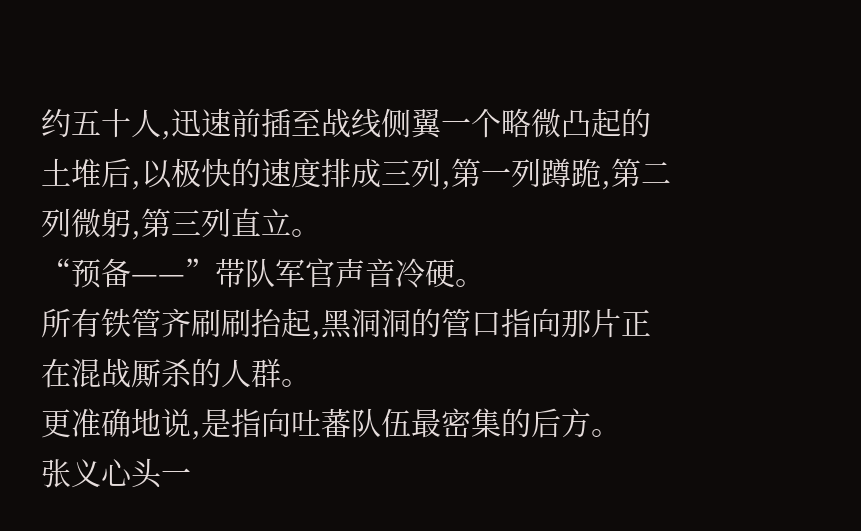约五十人,迅速前插至战线侧翼一个略微凸起的土堆后,以极快的速度排成三列,第一列蹲跪,第二列微躬,第三列直立。
“预备——”带队军官声音冷硬。
所有铁管齐刷刷抬起,黑洞洞的管口指向那片正在混战厮杀的人群。
更准确地说,是指向吐蕃队伍最密集的后方。
张义心头一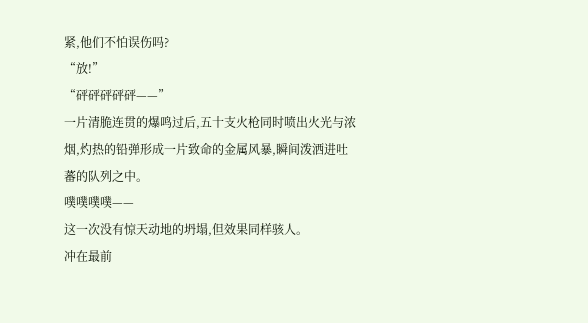紧,他们不怕误伤吗?
“放!”
“砰砰砰砰砰——”
一片清脆连贯的爆鸣过后,五十支火枪同时喷出火光与浓烟,灼热的铅弹形成一片致命的金属风暴,瞬间泼洒进吐蕃的队列之中。
噗噗噗噗——
这一次没有惊天动地的坍塌,但效果同样骇人。
冲在最前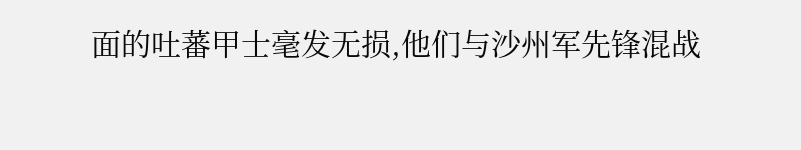面的吐蕃甲士毫发无损,他们与沙州军先锋混战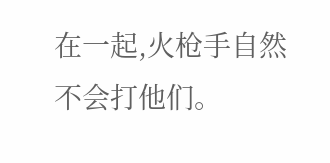在一起,火枪手自然不会打他们。